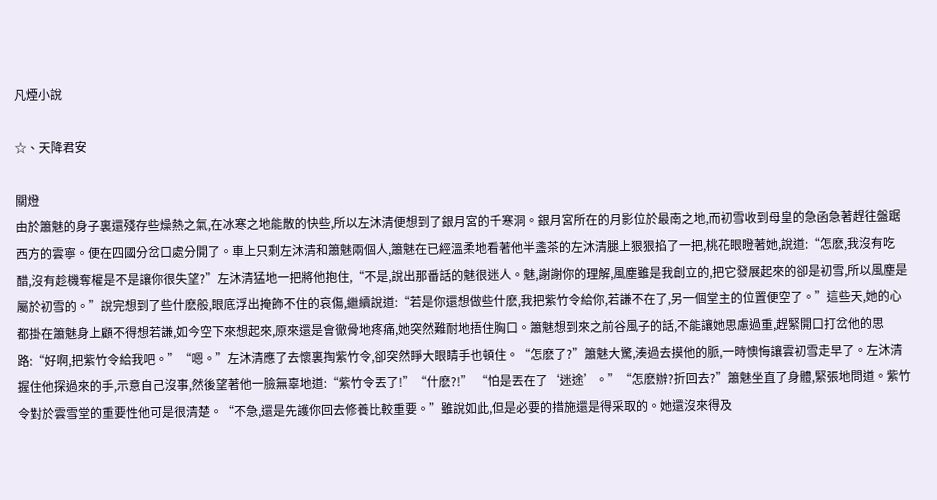凡煙小說

☆、天降君安

關燈
由於簫魅的身子裏還殘存些燥熱之氣,在冰寒之地能散的快些,所以左沐清便想到了銀月宮的千寒洞。銀月宮所在的月影位於最南之地,而初雪收到母皇的急函急著趕往盤踞西方的雲寧。便在四國分岔口處分開了。車上只剩左沐清和簫魅兩個人,簫魅在已經溫柔地看著他半盞茶的左沐清腿上狠狠掐了一把,桃花眼瞪著她,說道:“怎麽,我沒有吃醋,沒有趁機奪權是不是讓你很失望?”左沐清猛地一把將他抱住,“不是,說出那番話的魅很迷人。魅,謝謝你的理解,風塵雖是我創立的,把它發展起來的卻是初雪,所以風塵是屬於初雪的。”說完想到了些什麽般,眼底浮出掩飾不住的哀傷,繼續說道:“若是你還想做些什麽,我把紫竹令給你,若謙不在了,另一個堂主的位置便空了。”這些天,她的心都掛在簫魅身上顧不得想若謙,如今空下來想起來,原來還是會徹骨地疼痛,她突然難耐地捂住胸口。簫魅想到來之前谷風子的話,不能讓她思慮過重,趕緊開口打岔他的思路:“好啊,把紫竹令給我吧。”“嗯。”左沐清應了去懷裏掏紫竹令,卻突然睜大眼睛手也頓住。“怎麽了?”簫魅大驚,湊過去摸他的脈,一時懊悔讓雲初雪走早了。左沐清握住他探過來的手,示意自己沒事,然後望著他一臉無辜地道:“紫竹令丟了!”“什麽?!” “怕是丟在了‘迷途’。”“怎麽辦?折回去?”簫魅坐直了身體,緊張地問道。紫竹令對於雲雪堂的重要性他可是很清楚。“不急,還是先護你回去修養比較重要。”雖說如此,但是必要的措施還是得采取的。她還沒來得及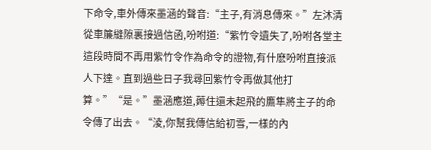下命令,車外傳來墨涵的聲音:“主子,有消息傳來。”左沐清從車簾縫隙裏接過信函,吩咐道:“紫竹令遺失了,吩咐各堂主這段時間不再用紫竹令作為命令的證物,有什麽吩咐直接派人下達。直到過些日子我尋回紫竹令再做其他打算。”“是。”墨涵應道,薅住還未起飛的鷹隼將主子的命令傳了出去。“淩,你幫我傳信給初雪,一樣的內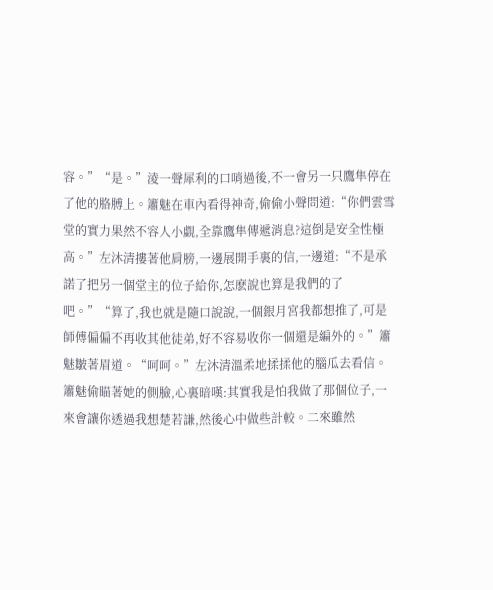容。”“是。”淩一聲犀利的口哨過後,不一會另一只鷹隼停在了他的胳膊上。簫魅在車內看得神奇,偷偷小聲問道:“你們雲雪堂的實力果然不容人小覷,全靠鷹隼傳遞消息?這倒是安全性極高。”左沐清摟著他肩膀,一邊展開手裏的信,一邊道:“不是承諾了把另一個堂主的位子給你,怎麽說也算是我們的了吧。”“算了,我也就是隨口說說,一個銀月宮我都想推了,可是師傅偏偏不再收其他徒弟,好不容易收你一個還是編外的。”簫魅皺著眉道。“呵呵。”左沐清溫柔地揉揉他的腦瓜去看信。簫魅偷瞄著她的側臉,心裏暗嘆:其實我是怕我做了那個位子,一來會讓你透過我想楚若謙,然後心中做些計較。二來雖然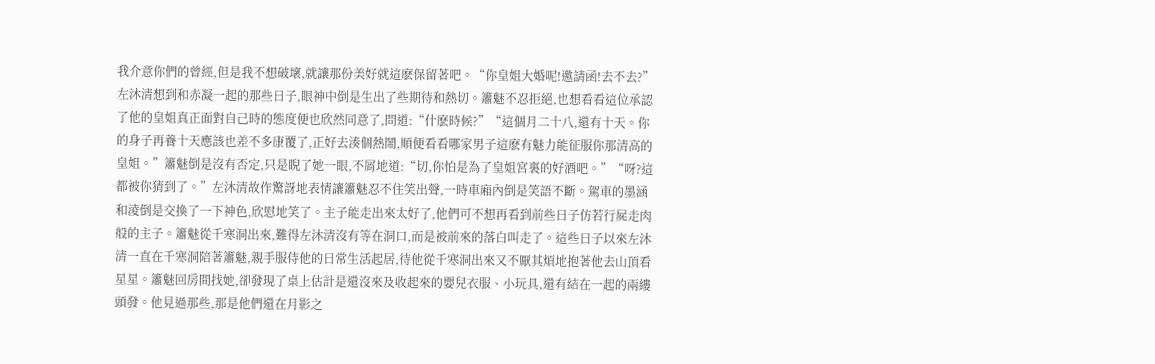我介意你們的曾經,但是我不想破壞,就讓那份美好就這麽保留著吧。“你皇姐大婚呢!邀請函!去不去?”左沐清想到和赤凝一起的那些日子,眼神中倒是生出了些期待和熱切。簫魅不忍拒絕,也想看看這位承認了他的皇姐真正面對自己時的態度便也欣然同意了,問道:“什麽時候?”“這個月二十八,還有十天。你的身子再養十天應該也差不多康覆了,正好去湊個熱鬧,順便看看哪家男子這麽有魅力能征服你那清高的皇姐。”簫魅倒是沒有否定,只是睨了她一眼,不屑地道:“切,你怕是為了皇姐宮裏的好酒吧。”“呀?這都被你猜到了。”左沐清故作驚訝地表情讓簫魅忍不住笑出聲,一時車廂內倒是笑語不斷。駕車的墨涵和淩倒是交換了一下神色,欣慰地笑了。主子能走出來太好了,他們可不想再看到前些日子仿若行屍走肉般的主子。簫魅從千寒洞出來,難得左沐清沒有等在洞口,而是被前來的落白叫走了。這些日子以來左沐清一直在千寒洞陪著簫魅,親手服侍他的日常生活起居,待他從千寒洞出來又不厭其煩地抱著他去山頂看星星。簫魅回房間找她,卻發現了桌上估計是還沒來及收起來的嬰兒衣服、小玩具,還有結在一起的兩縷頭發。他見過那些,那是他們還在月影之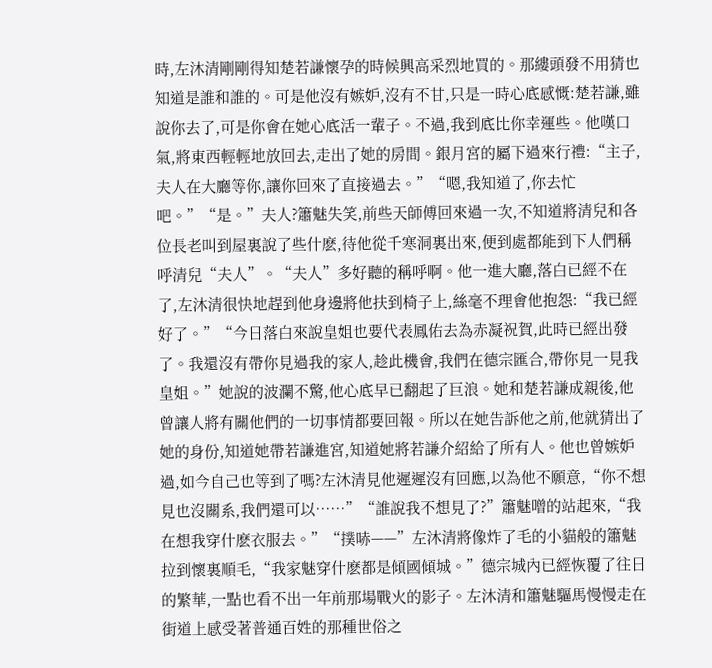時,左沐清剛剛得知楚若謙懷孕的時候興高采烈地買的。那縷頭發不用猜也知道是誰和誰的。可是他沒有嫉妒,沒有不甘,只是一時心底感慨:楚若謙,雖說你去了,可是你會在她心底活一輩子。不過,我到底比你幸運些。他嘆口氣,將東西輕輕地放回去,走出了她的房間。銀月宮的屬下過來行禮:“主子,夫人在大廳等你,讓你回來了直接過去。”“嗯,我知道了,你去忙吧。”“是。”夫人?簫魅失笑,前些天師傅回來過一次,不知道將清兒和各位長老叫到屋裏說了些什麽,待他從千寒洞裏出來,便到處都能到下人們稱呼清兒“夫人”。“夫人”多好聽的稱呼啊。他一進大廳,落白已經不在了,左沐清很快地趕到他身邊將他扶到椅子上,絲毫不理會他抱怨:“我已經好了。”“今日落白來說皇姐也要代表鳳佑去為赤凝祝賀,此時已經出發了。我還沒有帶你見過我的家人,趁此機會,我們在德宗匯合,帶你見一見我皇姐。”她說的波瀾不驚,他心底早已翻起了巨浪。她和楚若謙成親後,他曾讓人將有關他們的一切事情都要回報。所以在她告訴他之前,他就猜出了她的身份,知道她帶若謙進宮,知道她將若謙介紹給了所有人。他也曾嫉妒過,如今自己也等到了嗎?左沐清見他遲遲沒有回應,以為他不願意,“你不想見也沒關系,我們還可以……”“誰說我不想見了?”簫魅噌的站起來,“我在想我穿什麽衣服去。”“撲哧——”左沐清將像炸了毛的小貓般的簫魅拉到懷裏順毛,“我家魅穿什麽都是傾國傾城。”德宗城內已經恢覆了往日的繁華,一點也看不出一年前那場戰火的影子。左沐清和簫魅驅馬慢慢走在街道上感受著普通百姓的那種世俗之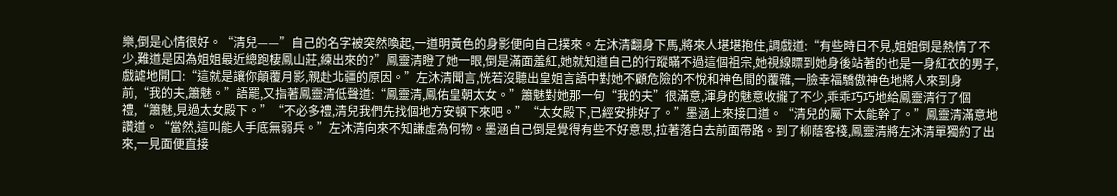樂,倒是心情很好。“清兒——”自己的名字被突然喚起,一道明黃色的身影便向自己撲來。左沐清翻身下馬,將來人堪堪抱住,調戲道:“有些時日不見,姐姐倒是熱情了不少,難道是因為姐姐最近總跑棲鳳山莊,練出來的?”鳳靈清瞪了她一眼,倒是滿面羞紅,她就知道自己的行蹤瞞不過這個祖宗,她視線瞟到她身後站著的也是一身紅衣的男子,戲謔地開口:“這就是讓你顛覆月影,親赴北疆的原因。”左沐清聞言,恍若沒聽出皇姐言語中對她不顧危險的不悅和神色間的覆雜,一臉幸福驕傲神色地將人來到身前,“我的夫,簫魅。”語罷,又指著鳳靈清低聲道:“鳳靈清,鳳佑皇朝太女。”簫魅對她那一句“我的夫”很滿意,渾身的魅意收攏了不少,乖乖巧巧地給鳳靈清行了個禮,“簫魅,見過太女殿下。”“不必多禮,清兒我們先找個地方安頓下來吧。”“太女殿下,已經安排好了。”墨涵上來接口道。“清兒的屬下太能幹了。”鳳靈清滿意地讚道。“當然,這叫能人手底無弱兵。”左沐清向來不知謙虛為何物。墨涵自己倒是覺得有些不好意思,拉著落白去前面帶路。到了柳蔭客棧,鳳靈清將左沐清單獨約了出來,一見面便直接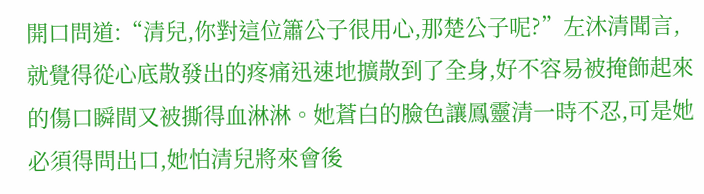開口問道:“清兒,你對這位簫公子很用心,那楚公子呢?”左沐清聞言,就覺得從心底散發出的疼痛迅速地擴散到了全身,好不容易被掩飾起來的傷口瞬間又被撕得血淋淋。她蒼白的臉色讓鳳靈清一時不忍,可是她必須得問出口,她怕清兒將來會後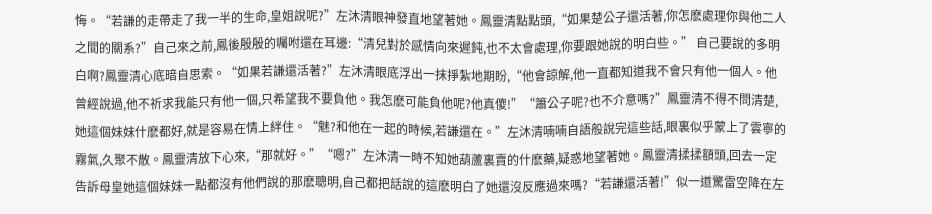悔。“若謙的走帶走了我一半的生命,皇姐說呢?”左沐清眼神發直地望著她。鳳靈清點點頭,“如果楚公子還活著,你怎麽處理你與他二人之間的關系?”自己來之前,鳳後殷殷的囑咐還在耳邊:“清兒對於感情向來遲鈍,也不太會處理,你要跟她說的明白些。” 自己要說的多明白啊?鳳靈清心底暗自思索。“如果若謙還活著?”左沐清眼底浮出一抹掙紮地期盼,“他會諒解,他一直都知道我不會只有他一個人。他曾經說過,他不祈求我能只有他一個,只希望我不要負他。我怎麽可能負他呢?他真傻!”“簫公子呢?也不介意嗎?”鳳靈清不得不問清楚,她這個妹妹什麽都好,就是容易在情上絆住。“魅?和他在一起的時候,若謙還在。”左沐清喃喃自語般說完這些話,眼裏似乎蒙上了雲寧的霧氣,久聚不散。鳳靈清放下心來,“那就好。”“嗯?”左沐清一時不知她葫蘆裏賣的什麽藥,疑惑地望著她。鳳靈清揉揉額頭,回去一定告訴母皇她這個妹妹一點都沒有他們說的那麽聰明,自己都把話說的這麽明白了她還沒反應過來嗎?“若謙還活著!”似一道驚雷空降在左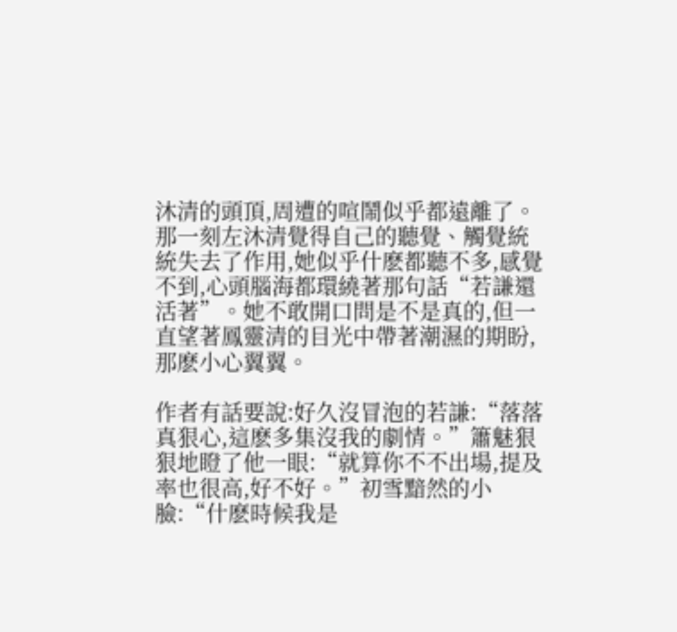沐清的頭頂,周遭的喧鬧似乎都遠離了。那一刻左沐清覺得自己的聽覺、觸覺統統失去了作用,她似乎什麽都聽不多,感覺不到,心頭腦海都環繞著那句話“若謙還活著”。她不敢開口問是不是真的,但一直望著鳳靈清的目光中帶著潮濕的期盼,那麽小心翼翼。

作者有話要說:好久沒冒泡的若謙:“落落真狠心,這麽多集沒我的劇情。”簫魅狠狠地瞪了他一眼:“就算你不不出場,提及率也很高,好不好。”初雪黯然的小臉:“什麽時候我是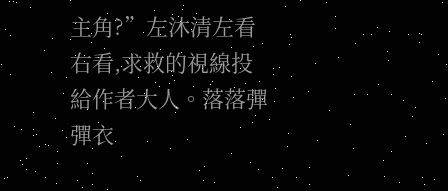主角?”左沐清左看右看,求救的視線投給作者大人。落落彈彈衣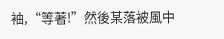袖,“等著!”然後某落被風中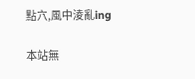點穴,風中淩亂ing

本站無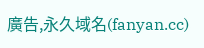廣告,永久域名(fanyan.cc)